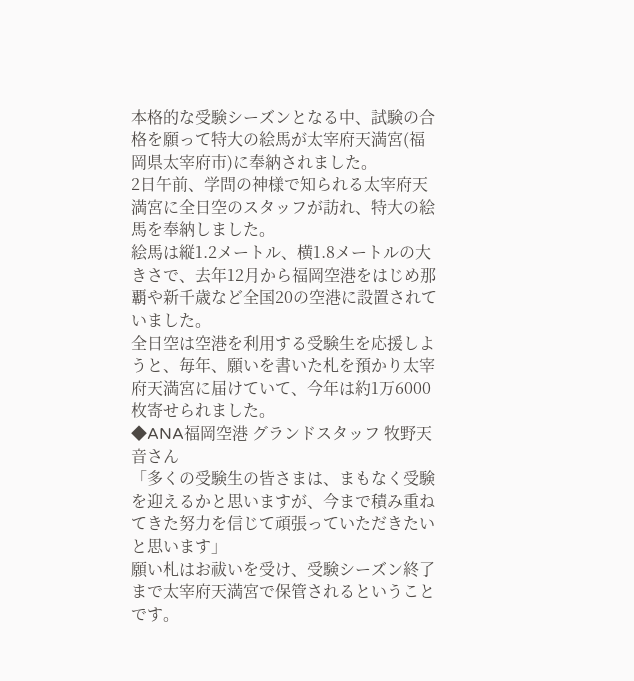本格的な受験シーズンとなる中、試験の合格を願って特大の絵馬が太宰府天満宮(福岡県太宰府市)に奉納されました。
2日午前、学問の神様で知られる太宰府天満宮に全日空のスタッフが訪れ、特大の絵馬を奉納しました。
絵馬は縦1.2メートル、横1.8メートルの大きさで、去年12月から福岡空港をはじめ那覇や新千歳など全国20の空港に設置されていました。
全日空は空港を利用する受験生を応援しようと、毎年、願いを書いた札を預かり太宰府天満宮に届けていて、今年は約1万6000枚寄せられました。
◆ANA福岡空港 グランドスタッフ 牧野天音さん
「多くの受験生の皆さまは、まもなく受験を迎えるかと思いますが、今まで積み重ねてきた努力を信じて頑張っていただきたいと思います」
願い札はお祓いを受け、受験シーズン終了まで太宰府天満宮で保管されるということです。